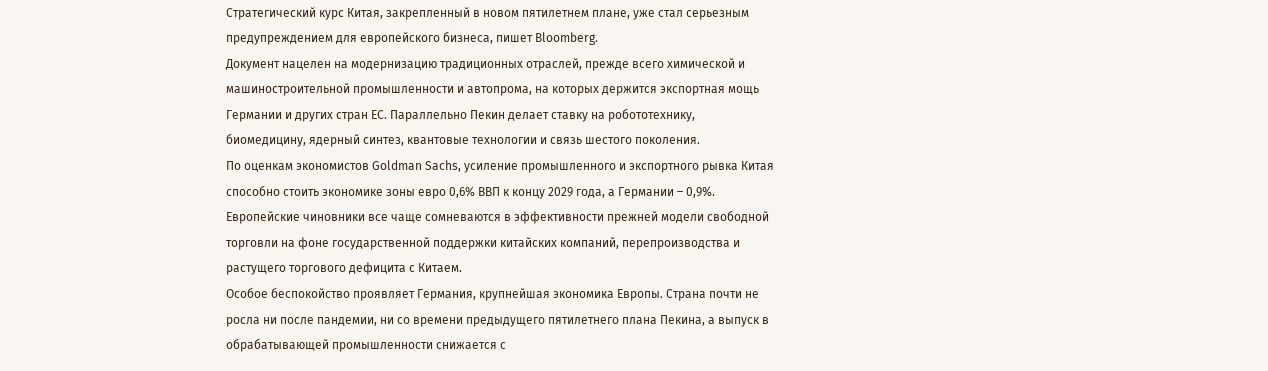Стратегический курс Китая, закрепленный в новом пятилетнем плане, уже стал серьезным предупреждением для европейского бизнеса, пишет Bloomberg.
Документ нацелен на модернизацию традиционных отраслей, прежде всего химической и машиностроительной промышленности и автопрома, на которых держится экспортная мощь Германии и других стран ЕС. Параллельно Пекин делает ставку на робототехнику, биомедицину, ядерный синтез, квантовые технологии и связь шестого поколения.
По оценкам экономистов Goldman Sachs, усиление промышленного и экспортного рывка Китая способно стоить экономике зоны евро 0,6% ВВП к концу 2029 года, а Германии – 0,9%. Европейские чиновники все чаще сомневаются в эффективности прежней модели свободной торговли на фоне государственной поддержки китайских компаний, перепроизводства и растущего торгового дефицита с Китаем.
Особое беспокойство проявляет Германия, крупнейшая экономика Европы. Страна почти не росла ни после пандемии, ни со времени предыдущего пятилетнего плана Пекина, а выпуск в обрабатывающей промышленности снижается с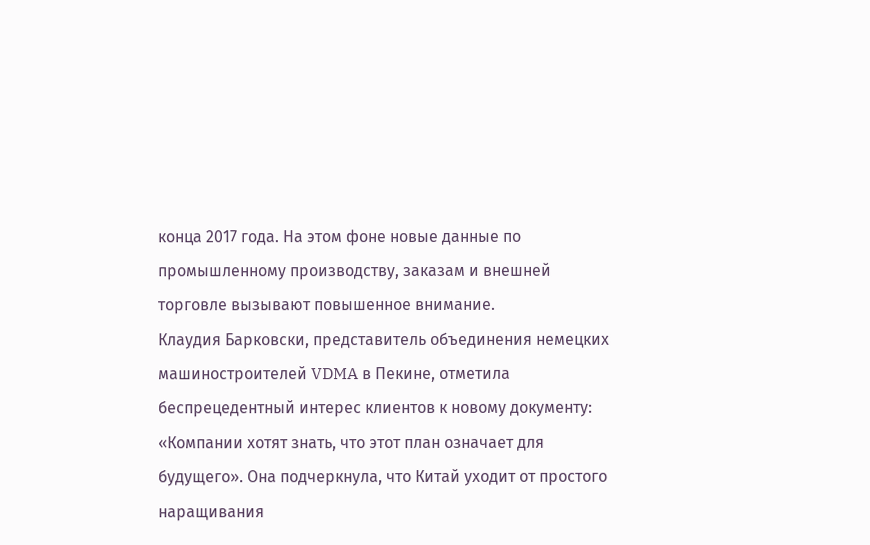конца 2017 года. На этом фоне новые данные по промышленному производству, заказам и внешней торговле вызывают повышенное внимание.
Клаудия Барковски, представитель объединения немецких машиностроителей VDMA в Пекине, отметила беспрецедентный интерес клиентов к новому документу: «Компании хотят знать, что этот план означает для будущего». Она подчеркнула, что Китай уходит от простого наращивания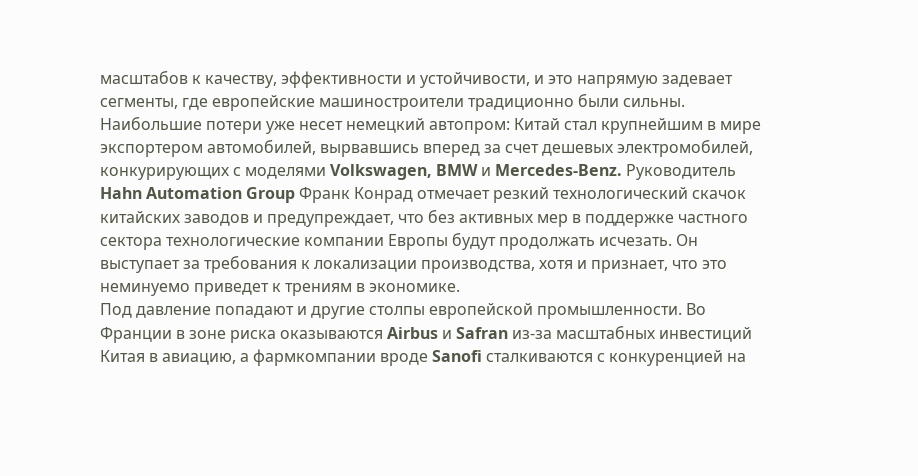масштабов к качеству, эффективности и устойчивости, и это напрямую задевает сегменты, где европейские машиностроители традиционно были сильны.
Наибольшие потери уже несет немецкий автопром: Китай стал крупнейшим в мире экспортером автомобилей, вырвавшись вперед за счет дешевых электромобилей, конкурирующих с моделями Volkswagen, BMW и Mercedes-Benz. Руководитель Hahn Automation Group Франк Конрад отмечает резкий технологический скачок китайских заводов и предупреждает, что без активных мер в поддержке частного сектора технологические компании Европы будут продолжать исчезать. Он выступает за требования к локализации производства, хотя и признает, что это неминуемо приведет к трениям в экономике.
Под давление попадают и другие столпы европейской промышленности. Во Франции в зоне риска оказываются Airbus и Safran из-за масштабных инвестиций Китая в авиацию, а фармкомпании вроде Sanofi сталкиваются с конкуренцией на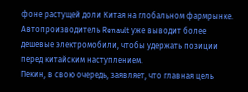фоне растущей доли Китая на глобальном фармрынке. Автопроизводитель Renault уже выводит более дешевые электромобили, чтобы удержать позиции перед китайским наступлением.
Пекин, в свою очередь, заявляет, что главная цель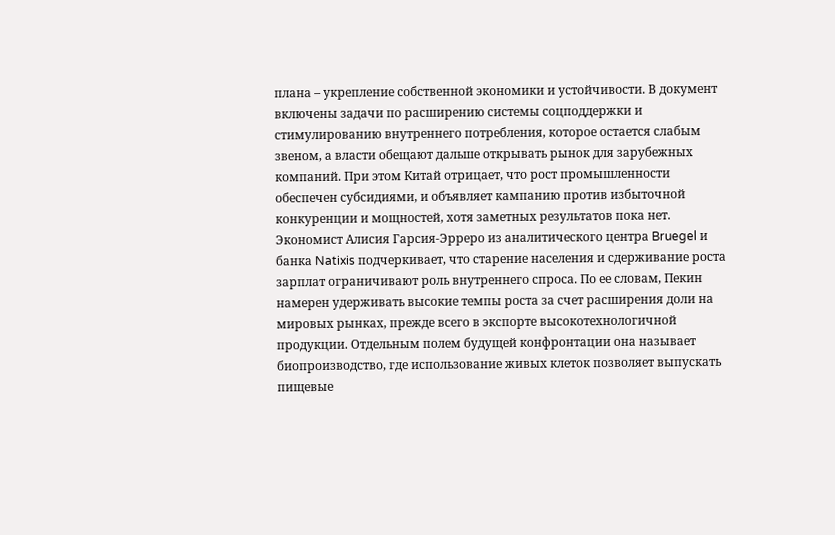плана – укрепление собственной экономики и устойчивости. В документ включены задачи по расширению системы соцподдержки и стимулированию внутреннего потребления, которое остается слабым звеном, а власти обещают дальше открывать рынок для зарубежных компаний. При этом Китай отрицает, что рост промышленности обеспечен субсидиями, и объявляет кампанию против избыточной конкуренции и мощностей, хотя заметных результатов пока нет.
Экономист Алисия Гарсия-Эрреро из аналитического центра Bruegel и банка Natixis подчеркивает, что старение населения и сдерживание роста зарплат ограничивают роль внутреннего спроса. По ее словам, Пекин намерен удерживать высокие темпы роста за счет расширения доли на мировых рынках, прежде всего в экспорте высокотехнологичной продукции. Отдельным полем будущей конфронтации она называет биопроизводство, где использование живых клеток позволяет выпускать пищевые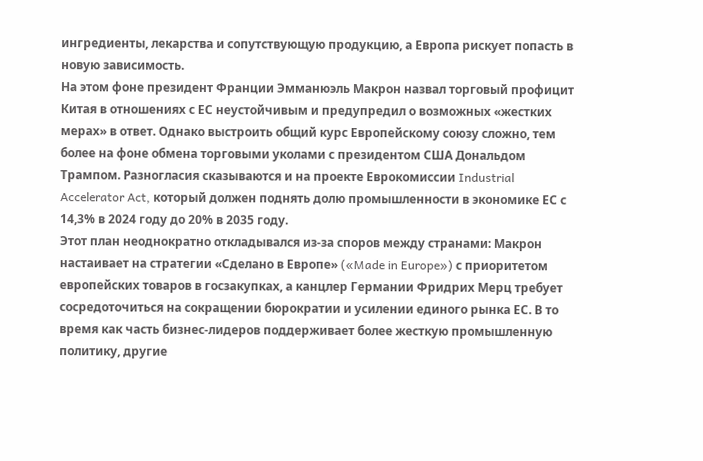ингредиенты, лекарства и сопутствующую продукцию, а Европа рискует попасть в новую зависимость.
На этом фоне президент Франции Эмманюэль Макрон назвал торговый профицит Китая в отношениях с ЕС неустойчивым и предупредил о возможных «жестких мерах» в ответ. Однако выстроить общий курс Европейскому союзу сложно, тем более на фоне обмена торговыми уколами с президентом США Дональдом Трампом. Разногласия сказываются и на проекте Еврокомиссии Industrial Accelerator Act, который должен поднять долю промышленности в экономике ЕС с 14,3% в 2024 году до 20% в 2035 году.
Этот план неоднократно откладывался из-за споров между странами: Макрон настаивает на стратегии «Сделано в Европе» («Made in Europe») с приоритетом европейских товаров в госзакупках, а канцлер Германии Фридрих Мерц требует сосредоточиться на сокращении бюрократии и усилении единого рынка ЕС. В то время как часть бизнес-лидеров поддерживает более жесткую промышленную политику, другие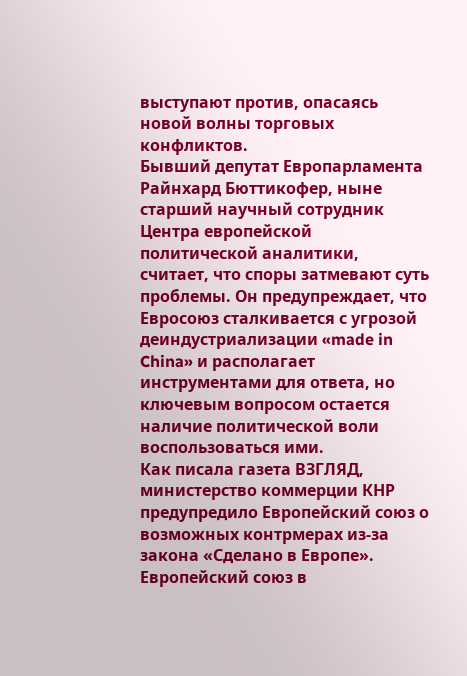выступают против, опасаясь новой волны торговых конфликтов.
Бывший депутат Европарламента Райнхард Бюттикофер, ныне старший научный сотрудник Центра европейской политической аналитики, считает, что споры затмевают суть проблемы. Он предупреждает, что Евросоюз сталкивается с угрозой деиндустриализации «made in China» и располагает инструментами для ответа, но ключевым вопросом остается наличие политической воли воспользоваться ими.
Как писала газета ВЗГЛЯД, министерство коммерции КНР предупредило Европейский союз о возможных контрмерах из-за закона «Сделано в Европе».
Европейский союз в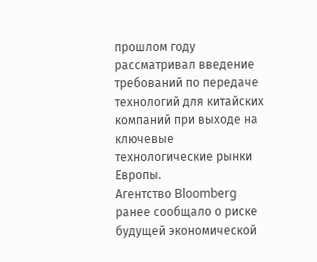прошлом году рассматривал введение требований по передаче технологий для китайских компаний при выходе на ключевые технологические рынки Европы.
Агентство Bloomberg ранее сообщало о риске будущей экономической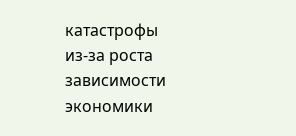катастрофы из-за роста зависимости экономики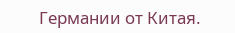Германии от Китая.